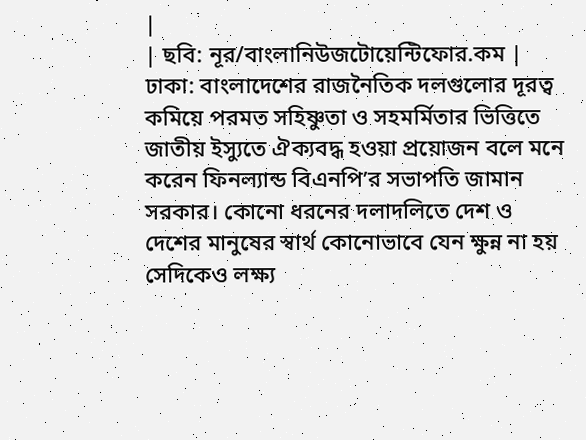|
| ছবি: নূর/বাংলানিউজটোয়েন্টিফোর.কম |
ঢাকা: বাংলাদেশের রাজনৈতিক দলগুলোর দূরত্ব কমিয়ে পরমত সহিষ্ণুতা ও সহমর্মিতার ভিত্তিতে জাতীয় ইস্যুতে ঐক্যবদ্ধ হওয়া প্রয়োজন বলে মনে করেন ফিনল্যান্ড বিএনপি’র সভাপতি জামান সরকার। কোনো ধরনের দলাদলিতে দেশ ও দেশের মানুষের স্বার্থ কোনোভাবে যেন ক্ষুন্ন না হয় সেদিকেও লক্ষ্য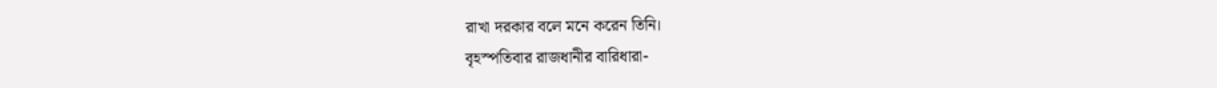রাখা দরকার বলে মনে করেন তিনি।
বৃহস্পতিবার রাজধানীর বারিধারা-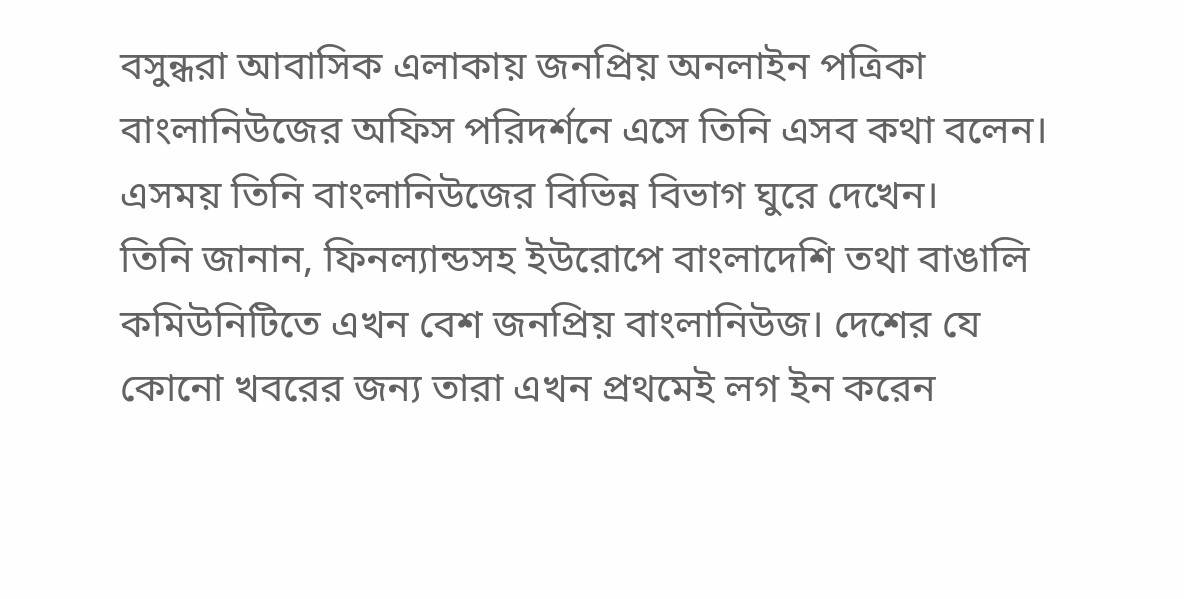বসুন্ধরা আবাসিক এলাকায় জনপ্রিয় অনলাইন পত্রিকা বাংলানিউজের অফিস পরিদর্শনে এসে তিনি এসব কথা বলেন। এসময় তিনি বাংলানিউজের বিভিন্ন বিভাগ ঘুরে দেখেন।
তিনি জানান, ফিনল্যান্ডসহ ইউরোপে বাংলাদেশি তথা বাঙালি কমিউনিটিতে এখন বেশ জনপ্রিয় বাংলানিউজ। দেশের যে কোনো খবরের জন্য তারা এখন প্রথমেই লগ ইন করেন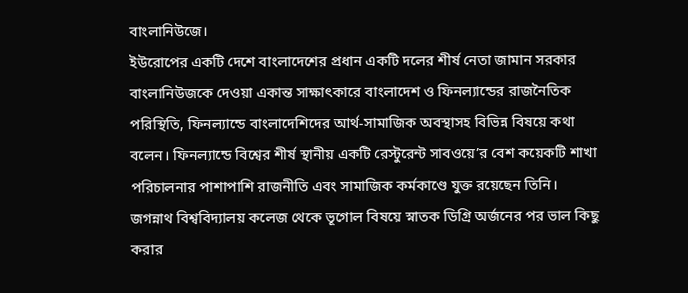বাংলানিউজে।
ইউরোপের একটি দেশে বাংলাদেশের প্রধান একটি দলের শীর্ষ নেতা জামান সরকার বাংলানিউজকে দেওয়া একান্ত সাক্ষাৎকারে বাংলাদেশ ও ফিনল্যান্ডের রাজনৈতিক পরিস্থিতি, ফিনল্যান্ডে বাংলাদেশিদের আর্থ-সামাজিক অবস্থাসহ বিভিন্ন বিষয়ে কথা বলেন। ফিনল্যান্ডে বিশ্বের শীর্ষ স্থানীয় একটি রেস্টুরেন্ট সাবওয়ে’র বেশ কয়েকটি শাখা পরিচালনার পাশাপাশি রাজনীতি এবং সামাজিক কর্মকাণ্ডে যুক্ত রয়েছেন তিনি।
জগন্নাথ বিশ্ববিদ্যালয় কলেজ থেকে ভূগোল বিষয়ে স্নাতক ডিগ্রি অর্জনের পর ভাল কিছু করার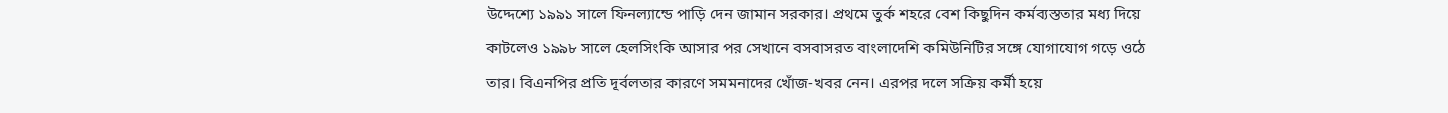উদ্দেশ্যে ১৯৯১ সালে ফিনল্যান্ডে পাড়ি দেন জামান সরকার। প্রথমে তুর্ক শহরে বেশ কিছুদিন কর্মব্যস্ততার মধ্য দিয়ে কাটলেও ১৯৯৮ সালে হেলসিংকি আসার পর সেখানে বসবাসরত বাংলাদেশি কমিউনিটির সঙ্গে যোগাযোগ গড়ে ওঠে তার। বিএনপির প্রতি দূর্বলতার কারণে সমমনাদের খোঁজ-খবর নেন। এরপর দলে সক্রিয় কর্মী হয়ে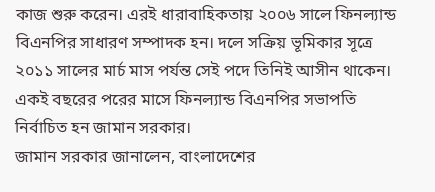কাজ শুরু করেন। এরই ধারাবাহিকতায় ২০০৬ সালে ফিনল্যান্ড বিএনপির সাধারণ সম্পাদক হন। দলে সক্রিয় ভূমিকার সূত্রে ২০১১ সালের মার্চ মাস পর্যন্ত সেই পদে তিনিই আসীন থাকেন। একই বছরের পরের মাসে ফিনল্যান্ড বিএনপির সভাপতি নির্বাচিত হন জামান সরকার।
জামান সরকার জানালেন, বাংলাদেশের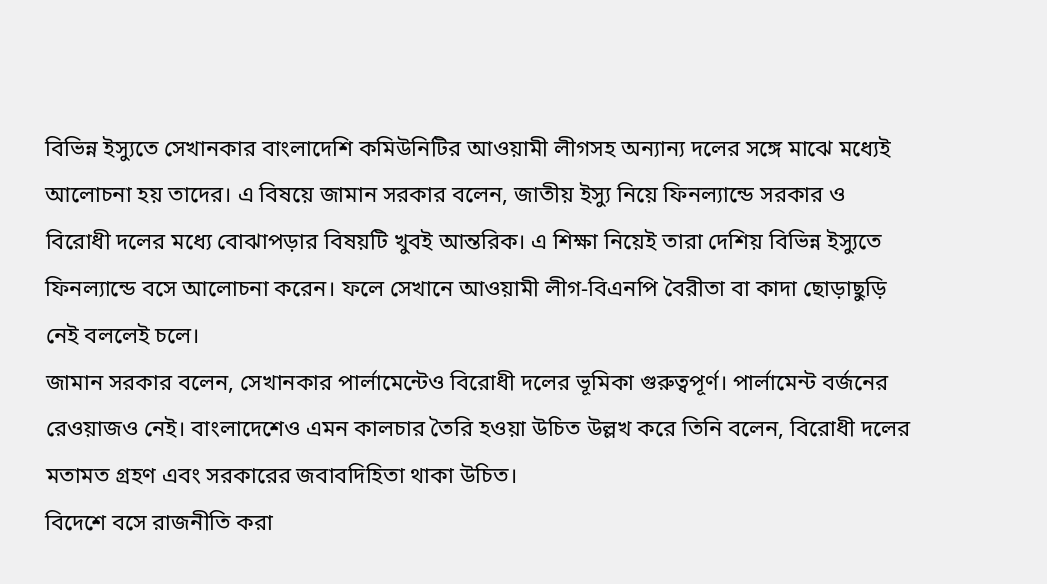বিভিন্ন ইস্যুতে সেখানকার বাংলাদেশি কমিউনিটির আওয়ামী লীগসহ অন্যান্য দলের সঙ্গে মাঝে মধ্যেই আলোচনা হয় তাদের। এ বিষয়ে জামান সরকার বলেন, জাতীয় ইস্যু নিয়ে ফিনল্যান্ডে সরকার ও বিরোধী দলের মধ্যে বোঝাপড়ার বিষয়টি খুবই আন্তরিক। এ শিক্ষা নিয়েই তারা দেশিয় বিভিন্ন ইস্যুতে ফিনল্যান্ডে বসে আলোচনা করেন। ফলে সেখানে আওয়ামী লীগ-বিএনপি বৈরীতা বা কাদা ছোড়াছুড়ি নেই বললেই চলে।
জামান সরকার বলেন, সেখানকার পার্লামেন্টেও বিরোধী দলের ভূমিকা গুরুত্বপূর্ণ। পার্লামেন্ট বর্জনের রেওয়াজও নেই। বাংলাদেশেও এমন কালচার তৈরি হওয়া উচিত উল্লখ করে তিনি বলেন, বিরোধী দলের মতামত গ্রহণ এবং সরকারের জবাবদিহিতা থাকা উচিত।
বিদেশে বসে রাজনীতি করা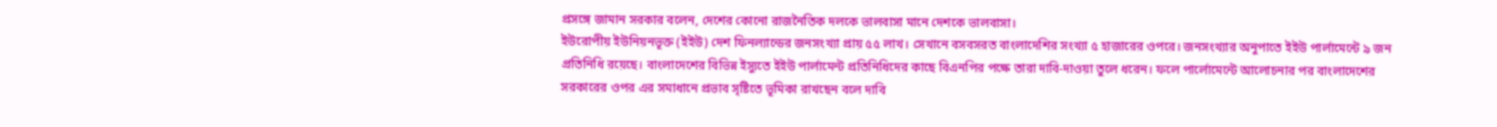প্রসঙ্গে জামান সরকার বলেন, দেশের কোনো রাজনৈতিক দলকে ভালবাসা মানে দেশকে ভালবাসা।
ইউরোপীয় ইউনিয়নভূক্ত (ইইউ) দেশ ফিনল্যান্ডের জনসংখ্যা প্রায় ৫৫ লাখ। সেখানে বসবসরত বাংলাদেশির সংখ্যা ৫ হাজারের ওপরে। জনসংখ্যার অনুপাতে ইইউ পার্লামেন্টে ৯ জন প্রতিনিধি রয়েছে। বাংলাদেশের বিভিন্ন ইস্যুতে ইইউ পার্লামেন্ট প্রতিনিধিদের কাছে বিএনপির পক্ষে তারা দাবি-দাওয়া তুলে ধরেন। ফলে পার্লোমেন্টে আলোচনার পর বাংলাদেশের সরকারের ওপর এর সমাধানে প্রভাব সৃষ্টিতে ভূমিকা রাখছেন বলে দাবি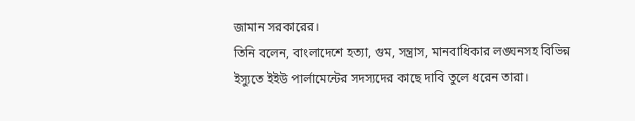জামান সরকারের।
তিনি বলেন, বাংলাদেশে হত্যা, গুম, সন্ত্রাস, মানবাধিকার লঙ্ঘনসহ বিভিন্ন ইস্যুতে ইইউ পার্লামেন্টের সদস্যদের কাছে দাবি তুলে ধরেন তারা।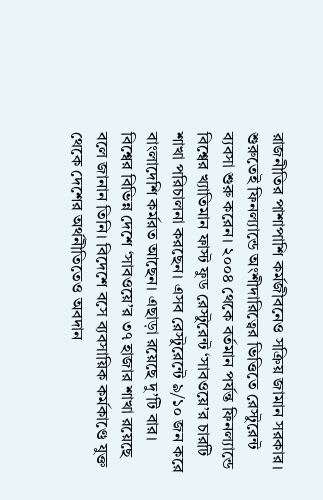রাজনীতির পাশাপাশি কর্মজীবনেও সক্রিয় জামান সরকার। শুরুতেই ফিনল্যান্ডে অংশীদারিত্বের ভিত্তিতে রেস্টুরেন্ট ব্যবসা শুরু করেন। ২০০৪ থেকে বর্তমান পর্যন্ত ফিনল্যান্ডে বিশ্বের খ্যাতিমান ফাস্ট ফুড রেস্টুরেন্ট ‘সাবওয়ে’র চারটি শাখা পরিচালনা করছেন। এসব রেস্টুরেন্টে ৯/১০ জন করে বাংলাদেশি কর্মরত আছেন। এছাড়া রয়েছে দু’টি বার। বিশ্বের বিভিন্ন দেশে ‘সাবওয়ে’র ৩৭ হাজার শাখা রয়েছে বলে জানান তিনি। বিদেশে বসে ব্যবসায়িক কর্মকাণ্ডে যুক্ত থেকে দেশের অর্থনীতিতেও অবদান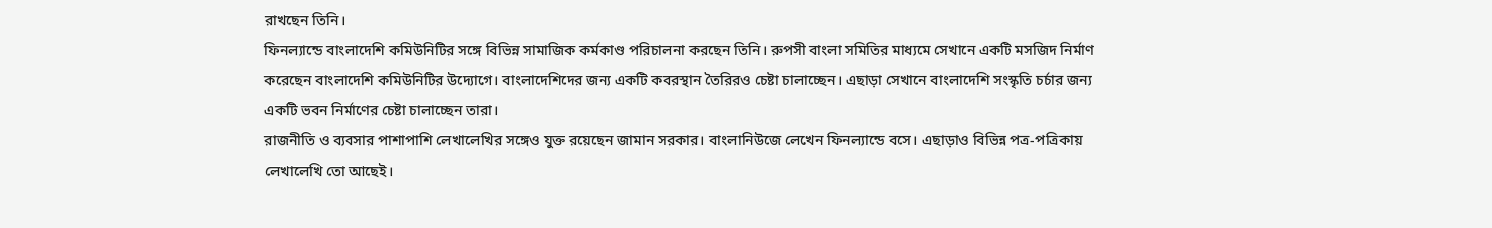রাখছেন তিনি।
ফিনল্যান্ডে বাংলাদেশি কমিউনিটির সঙ্গে বিভিন্ন সামাজিক কর্মকাণ্ড পরিচালনা করছেন তিনি। রুপসী বাংলা সমিতির মাধ্যমে সেখানে একটি মসজিদ নির্মাণ করেছেন বাংলাদেশি কমিউনিটির উদ্যোগে। বাংলাদেশিদের জন্য একটি কবরস্থান তৈরিরও চেষ্টা চালাচ্ছেন। এছাড়া সেখানে বাংলাদেশি সংস্কৃতি চর্চার জন্য একটি ভবন নির্মাণের চেষ্টা চালাচ্ছেন তারা।
রাজনীতি ও ব্যবসার পাশাপাশি লেখালেখির সঙ্গেও যুক্ত রয়েছেন জামান সরকার। বাংলানিউজে লেখেন ফিনল্যান্ডে বসে। এছাড়াও বিভিন্ন পত্র-পত্রিকায় লেখালেখি তো আছেই।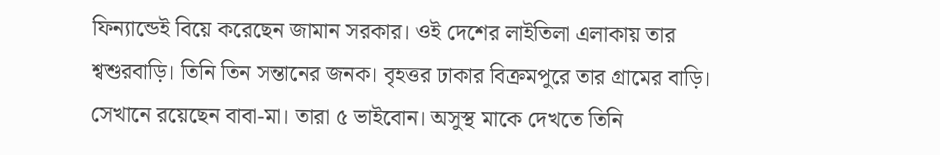ফিন্যান্ডেই বিয়ে করেছেন জামান সরকার। ওই দেশের লাইতিলা এলাকায় তার শ্বশুরবাড়ি। তিনি তিন সন্তানের জনক। বৃহত্তর ঢাকার বিক্রমপুরে তার গ্রামের বাড়ি। সেখানে রয়েছেন বাবা-মা। তারা ৫ ভাইবোন। অসুস্থ মাকে দেখতে তিনি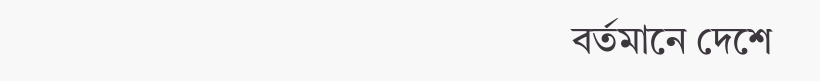বর্তমানে দেশে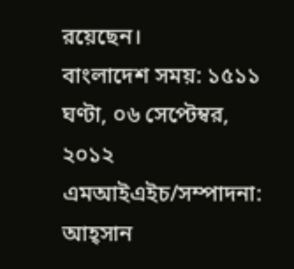রয়েছেন।
বাংলাদেশ সময়: ১৫১১ ঘণ্টা, ০৬ সেপ্টেম্বর, ২০১২
এমআইএইচ/সম্পাদনা: আহ্সান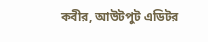কবীর, আউটপুট এডিটর